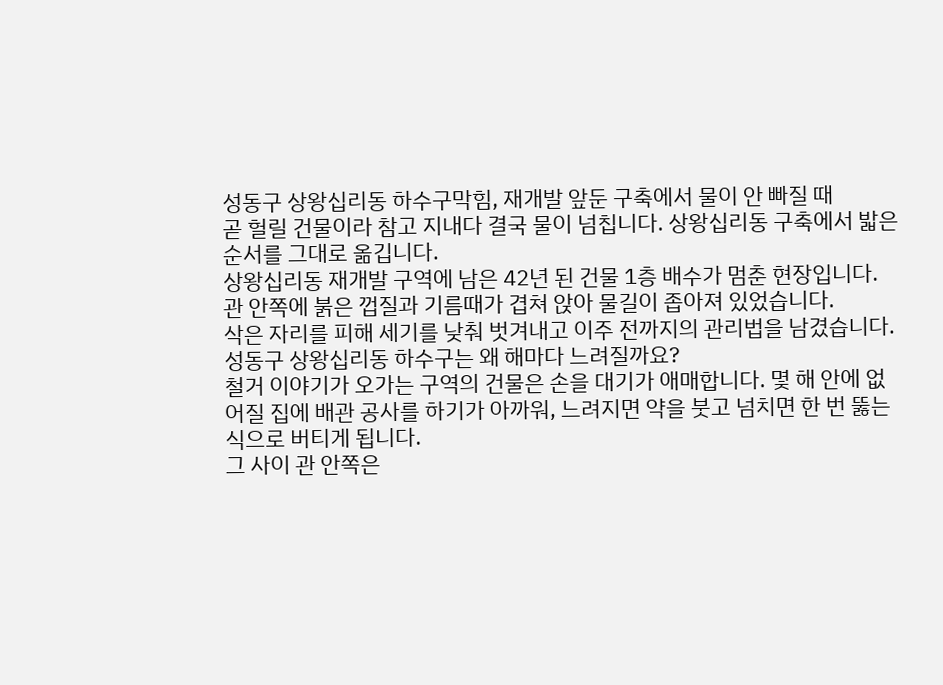성동구 상왕십리동 하수구막힘, 재개발 앞둔 구축에서 물이 안 빠질 때
곧 헐릴 건물이라 참고 지내다 결국 물이 넘칩니다. 상왕십리동 구축에서 밟은 순서를 그대로 옮깁니다.
상왕십리동 재개발 구역에 남은 42년 된 건물 1층 배수가 멈춘 현장입니다.
관 안쪽에 붉은 껍질과 기름때가 겹쳐 앉아 물길이 좁아져 있었습니다.
삭은 자리를 피해 세기를 낮춰 벗겨내고 이주 전까지의 관리법을 남겼습니다.
성동구 상왕십리동 하수구는 왜 해마다 느려질까요?
철거 이야기가 오가는 구역의 건물은 손을 대기가 애매합니다. 몇 해 안에 없어질 집에 배관 공사를 하기가 아까워, 느려지면 약을 붓고 넘치면 한 번 뚫는 식으로 버티게 됩니다.
그 사이 관 안쪽은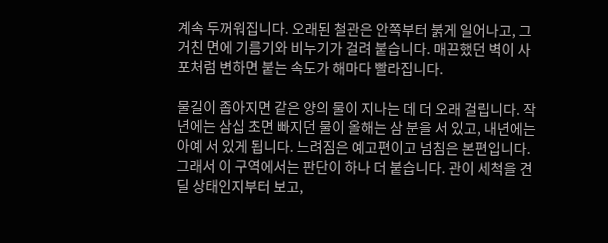계속 두꺼워집니다. 오래된 철관은 안쪽부터 붉게 일어나고, 그 거친 면에 기름기와 비누기가 걸려 붙습니다. 매끈했던 벽이 사포처럼 변하면 붙는 속도가 해마다 빨라집니다.

물길이 좁아지면 같은 양의 물이 지나는 데 더 오래 걸립니다. 작년에는 삼십 초면 빠지던 물이 올해는 삼 분을 서 있고, 내년에는 아예 서 있게 됩니다. 느려짐은 예고편이고 넘침은 본편입니다.
그래서 이 구역에서는 판단이 하나 더 붙습니다. 관이 세척을 견딜 상태인지부터 보고,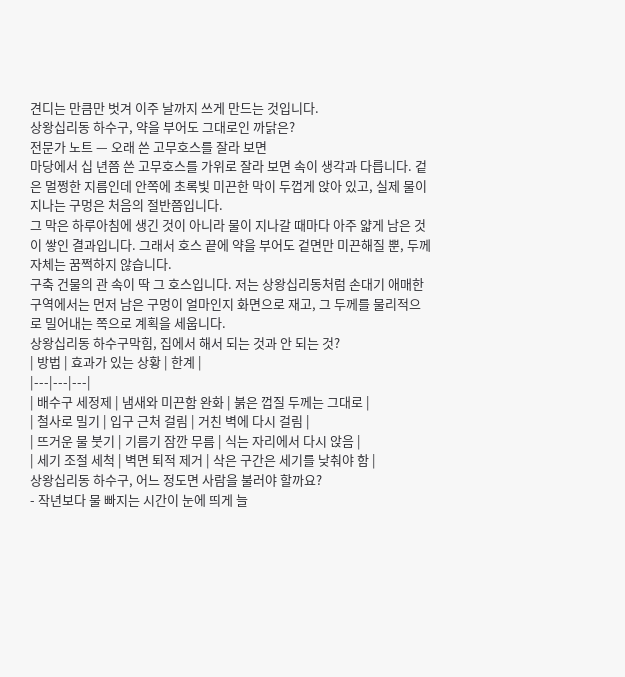견디는 만큼만 벗겨 이주 날까지 쓰게 만드는 것입니다.
상왕십리동 하수구, 약을 부어도 그대로인 까닭은?
전문가 노트 — 오래 쓴 고무호스를 잘라 보면
마당에서 십 년쯤 쓴 고무호스를 가위로 잘라 보면 속이 생각과 다릅니다. 겉은 멀쩡한 지름인데 안쪽에 초록빛 미끈한 막이 두껍게 앉아 있고, 실제 물이 지나는 구멍은 처음의 절반쯤입니다.
그 막은 하루아침에 생긴 것이 아니라 물이 지나갈 때마다 아주 얇게 남은 것이 쌓인 결과입니다. 그래서 호스 끝에 약을 부어도 겉면만 미끈해질 뿐, 두께 자체는 꿈쩍하지 않습니다.
구축 건물의 관 속이 딱 그 호스입니다. 저는 상왕십리동처럼 손대기 애매한 구역에서는 먼저 남은 구멍이 얼마인지 화면으로 재고, 그 두께를 물리적으로 밀어내는 쪽으로 계획을 세웁니다.
상왕십리동 하수구막힘, 집에서 해서 되는 것과 안 되는 것?
| 방법 | 효과가 있는 상황 | 한계 |
|---|---|---|
| 배수구 세정제 | 냄새와 미끈함 완화 | 붉은 껍질 두께는 그대로 |
| 철사로 밀기 | 입구 근처 걸림 | 거친 벽에 다시 걸림 |
| 뜨거운 물 붓기 | 기름기 잠깐 무름 | 식는 자리에서 다시 앉음 |
| 세기 조절 세척 | 벽면 퇴적 제거 | 삭은 구간은 세기를 낮춰야 함 |
상왕십리동 하수구, 어느 정도면 사람을 불러야 할까요?
- 작년보다 물 빠지는 시간이 눈에 띄게 늘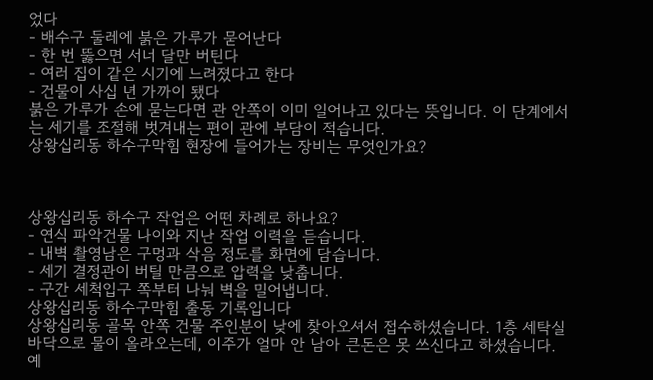었다
- 배수구 둘레에 붉은 가루가 묻어난다
- 한 번 뚫으면 서너 달만 버틴다
- 여러 집이 같은 시기에 느려졌다고 한다
- 건물이 사십 년 가까이 됐다
붉은 가루가 손에 묻는다면 관 안쪽이 이미 일어나고 있다는 뜻입니다. 이 단계에서는 세기를 조절해 벗겨내는 편이 관에 부담이 적습니다.
상왕십리동 하수구막힘 현장에 들어가는 장비는 무엇인가요?



상왕십리동 하수구 작업은 어떤 차례로 하나요?
- 연식 파악건물 나이와 지난 작업 이력을 듣습니다.
- 내벽 촬영남은 구멍과 삭음 정도를 화면에 담습니다.
- 세기 결정관이 버틸 만큼으로 압력을 낮춥니다.
- 구간 세척입구 쪽부터 나눠 벽을 밀어냅니다.
상왕십리동 하수구막힘 출동 기록입니다
상왕십리동 골목 안쪽 건물 주인분이 낮에 찾아오셔서 접수하셨습니다. 1층 세탁실 바닥으로 물이 올라오는데, 이주가 얼마 안 남아 큰돈은 못 쓰신다고 하셨습니다.
예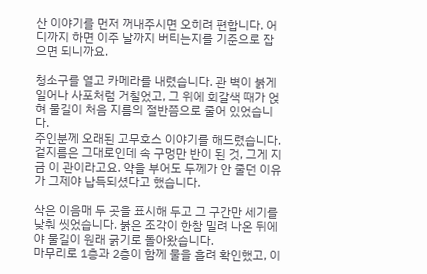산 이야기를 먼저 꺼내주시면 오히려 편합니다. 어디까지 하면 이주 날까지 버티는지를 기준으로 잡으면 되니까요.

청소구를 열고 카메라를 내렸습니다. 관 벽이 붉게 일어나 사포처럼 거칠었고, 그 위에 회갈색 때가 얹혀 물길이 처음 지름의 절반쯤으로 줄어 있었습니다.
주인분께 오래된 고무호스 이야기를 해드렸습니다. 겉지름은 그대로인데 속 구멍만 반이 된 것, 그게 지금 이 관이라고요. 약을 부어도 두께가 안 줄던 이유가 그제야 납득되셨다고 했습니다.

삭은 이음매 두 곳을 표시해 두고 그 구간만 세기를 낮춰 씻었습니다. 붉은 조각이 한참 밀려 나온 뒤에야 물길이 원래 굵기로 돌아왔습니다.
마무리로 1층과 2층이 함께 물을 흘려 확인했고, 이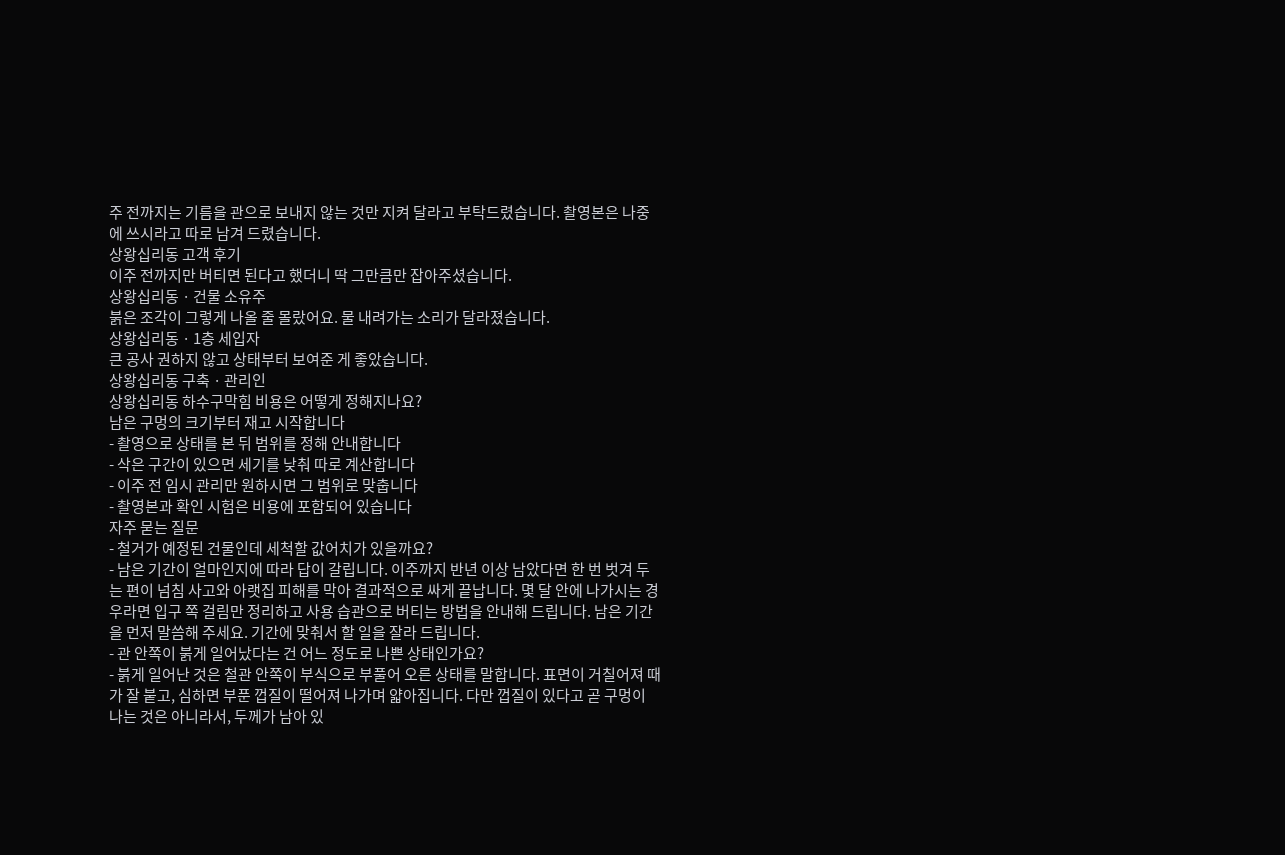주 전까지는 기름을 관으로 보내지 않는 것만 지켜 달라고 부탁드렸습니다. 촬영본은 나중에 쓰시라고 따로 남겨 드렸습니다.
상왕십리동 고객 후기
이주 전까지만 버티면 된다고 했더니 딱 그만큼만 잡아주셨습니다.
상왕십리동 · 건물 소유주
붉은 조각이 그렇게 나올 줄 몰랐어요. 물 내려가는 소리가 달라졌습니다.
상왕십리동 · 1층 세입자
큰 공사 권하지 않고 상태부터 보여준 게 좋았습니다.
상왕십리동 구축 · 관리인
상왕십리동 하수구막힘 비용은 어떻게 정해지나요?
남은 구멍의 크기부터 재고 시작합니다
- 촬영으로 상태를 본 뒤 범위를 정해 안내합니다
- 삭은 구간이 있으면 세기를 낮춰 따로 계산합니다
- 이주 전 임시 관리만 원하시면 그 범위로 맞춥니다
- 촬영본과 확인 시험은 비용에 포함되어 있습니다
자주 묻는 질문
- 철거가 예정된 건물인데 세척할 값어치가 있을까요?
- 남은 기간이 얼마인지에 따라 답이 갈립니다. 이주까지 반년 이상 남았다면 한 번 벗겨 두는 편이 넘침 사고와 아랫집 피해를 막아 결과적으로 싸게 끝납니다. 몇 달 안에 나가시는 경우라면 입구 쪽 걸림만 정리하고 사용 습관으로 버티는 방법을 안내해 드립니다. 남은 기간을 먼저 말씀해 주세요. 기간에 맞춰서 할 일을 잘라 드립니다.
- 관 안쪽이 붉게 일어났다는 건 어느 정도로 나쁜 상태인가요?
- 붉게 일어난 것은 철관 안쪽이 부식으로 부풀어 오른 상태를 말합니다. 표면이 거칠어져 때가 잘 붙고, 심하면 부푼 껍질이 떨어져 나가며 얇아집니다. 다만 껍질이 있다고 곧 구멍이 나는 것은 아니라서, 두께가 남아 있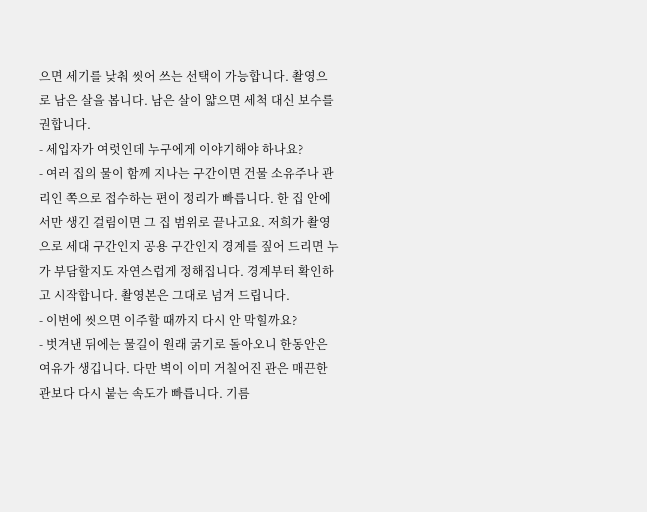으면 세기를 낮춰 씻어 쓰는 선택이 가능합니다. 촬영으로 남은 살을 봅니다. 남은 살이 얇으면 세척 대신 보수를 권합니다.
- 세입자가 여럿인데 누구에게 이야기해야 하나요?
- 여러 집의 물이 함께 지나는 구간이면 건물 소유주나 관리인 쪽으로 접수하는 편이 정리가 빠릅니다. 한 집 안에서만 생긴 걸림이면 그 집 범위로 끝나고요. 저희가 촬영으로 세대 구간인지 공용 구간인지 경계를 짚어 드리면 누가 부담할지도 자연스럽게 정해집니다. 경계부터 확인하고 시작합니다. 촬영본은 그대로 넘겨 드립니다.
- 이번에 씻으면 이주할 때까지 다시 안 막힐까요?
- 벗겨낸 뒤에는 물길이 원래 굵기로 돌아오니 한동안은 여유가 생깁니다. 다만 벽이 이미 거칠어진 관은 매끈한 관보다 다시 붙는 속도가 빠릅니다. 기름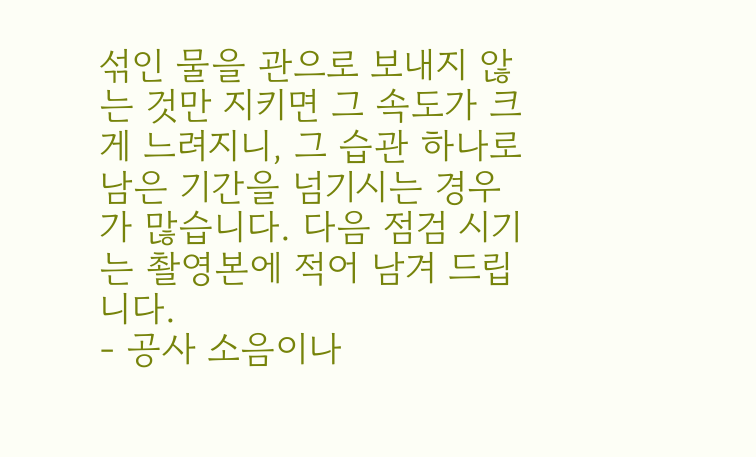섞인 물을 관으로 보내지 않는 것만 지키면 그 속도가 크게 느려지니, 그 습관 하나로 남은 기간을 넘기시는 경우가 많습니다. 다음 점검 시기는 촬영본에 적어 남겨 드립니다.
- 공사 소음이나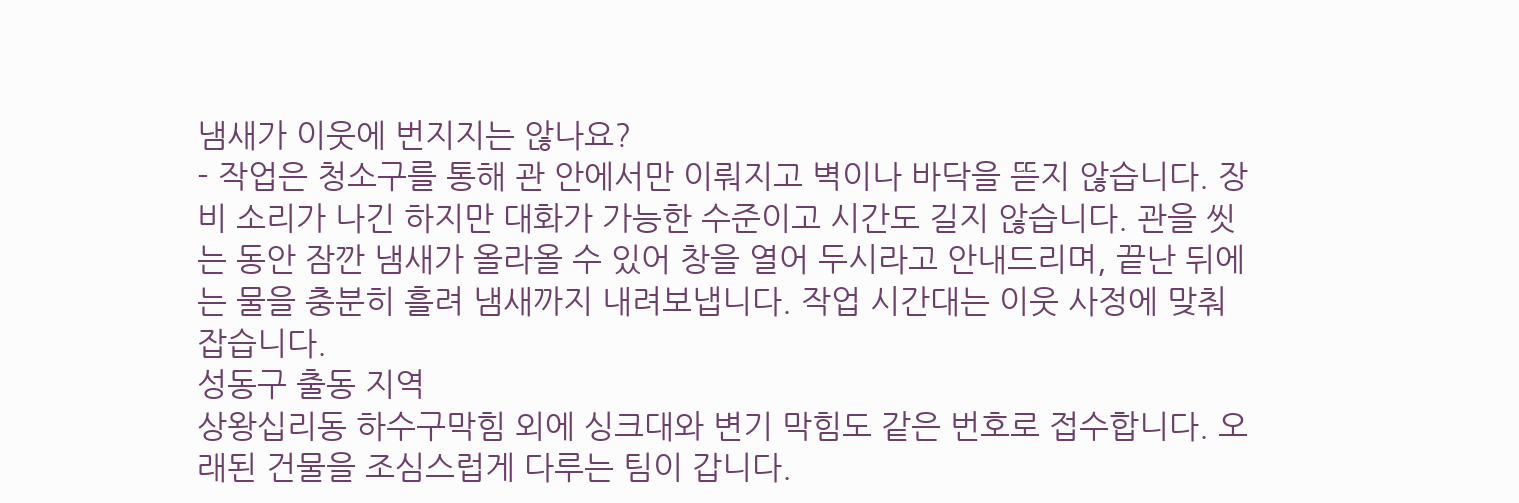냄새가 이웃에 번지지는 않나요?
- 작업은 청소구를 통해 관 안에서만 이뤄지고 벽이나 바닥을 뜯지 않습니다. 장비 소리가 나긴 하지만 대화가 가능한 수준이고 시간도 길지 않습니다. 관을 씻는 동안 잠깐 냄새가 올라올 수 있어 창을 열어 두시라고 안내드리며, 끝난 뒤에는 물을 충분히 흘려 냄새까지 내려보냅니다. 작업 시간대는 이웃 사정에 맞춰 잡습니다.
성동구 출동 지역
상왕십리동 하수구막힘 외에 싱크대와 변기 막힘도 같은 번호로 접수합니다. 오래된 건물을 조심스럽게 다루는 팀이 갑니다.